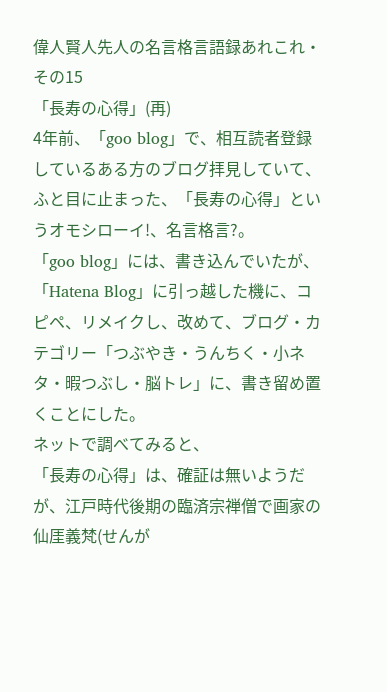偉人賢人先人の名言格言語録あれこれ・その15
「長寿の心得」(再)
4年前、「goo blog」で、相互読者登録しているある方のブログ拝見していて、ふと目に止まった、「長寿の心得」というオモシローイ!、名言格言?。
「goo blog」には、書き込んでいたが、「Hatena Blog」に引っ越した機に、コピペ、リメイクし、改めて、ブログ・カテゴリー「つぶやき・うんちく・小ネタ・暇つぶし・脳トレ」に、書き留め置くことにした。
ネットで調べてみると、
「長寿の心得」は、確証は無いようだが、江戸時代後期の臨済宗禅僧で画家の仙厓義梵(せんが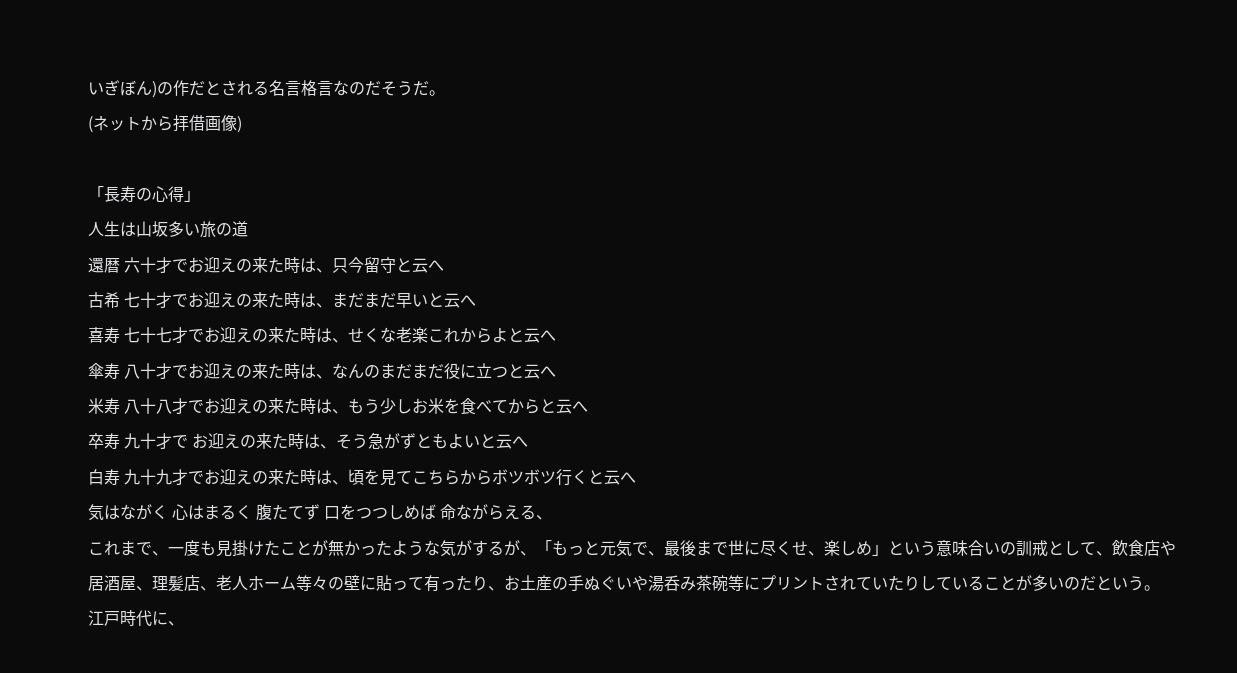いぎぼん)の作だとされる名言格言なのだそうだ。
(ネットから拝借画像)

「長寿の心得」
人生は山坂多い旅の道
還暦 六十才でお迎えの来た時は、只今留守と云へ
古希 七十才でお迎えの来た時は、まだまだ早いと云へ
喜寿 七十七才でお迎えの来た時は、せくな老楽これからよと云へ
傘寿 八十才でお迎えの来た時は、なんのまだまだ役に立つと云へ
米寿 八十八才でお迎えの来た時は、もう少しお米を食べてからと云へ
卒寿 九十才で お迎えの来た時は、そう急がずともよいと云へ
白寿 九十九才でお迎えの来た時は、頃を見てこちらからボツボツ行くと云へ
気はながく 心はまるく 腹たてず 口をつつしめば 命ながらえる、
これまで、一度も見掛けたことが無かったような気がするが、「もっと元気で、最後まで世に尽くせ、楽しめ」という意味合いの訓戒として、飲食店や居酒屋、理髪店、老人ホーム等々の壁に貼って有ったり、お土産の手ぬぐいや湯呑み茶碗等にプリントされていたりしていることが多いのだという。
江戸時代に、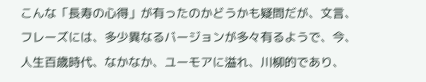こんな「長寿の心得」が有ったのかどうかも疑問だが、文言、フレーズには、多少異なるバージョンが多々有るようで、今、人生百歳時代、なかなか、ユーモアに溢れ、川柳的であり、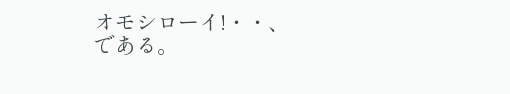オモシローイ!・・、
である。